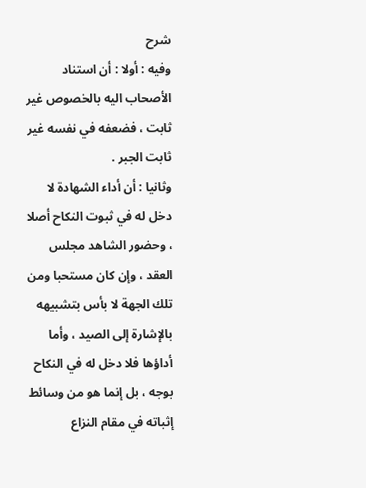شرح
وفيه : أولا : أن استناد الأصحاب اليه بالخصوص غير ثابت ، فضعفه في نفسه غير ثابت الجبر .
وثانيا : أن أداء الشهادة لا دخل له في ثبوت النكاح أصلا ، وحضور الشاهد مجلس العقد ، وإن كان مستحبا ومن تلك الجهة لا بأس بتشبيهه بالإشارة إلى الصيد ، وأما أداؤها فلا دخل له في النكاح بوجه ، بل إنما هو من وسائط إثباته في مقام النزاع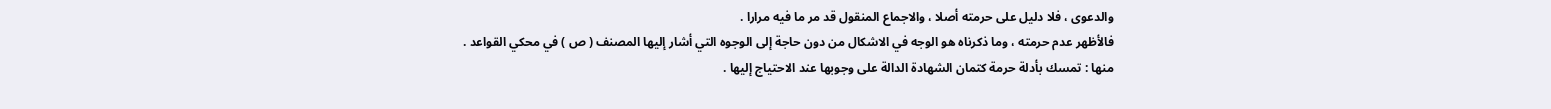والدعوى ، فلا دليل على حرمته أصلا ، والاجماع المنقول قد مر ما فيه مرارا .
فالأظهر عدم حرمته ، وما ذكرناه هو الوجه في الاشكال من دون حاجة إلى الوجوه التي أشار إليها المصنف ( ص ) في محكي القواعد .
منها : تمسك بأدلة حرمة كتمان الشهادة الدالة على وجوبها عند الاحتياج إليها .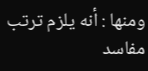ومنها : أنه يلزم ترتب مفاسد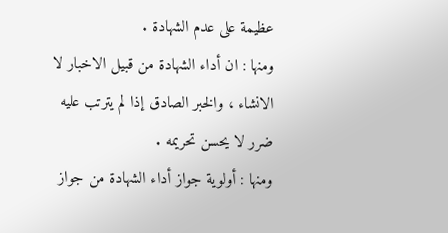عظيمة على عدم الشهادة .
ومنها : ان أداء الشهادة من قبيل الاخبار لا الانشاء ، والخبر الصادق إذا لم يترتب عليه ضرر لا يحسن تحريمه .
ومنها : أولوية جواز أداء الشهادة من جواز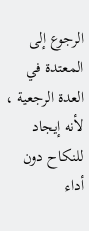الرجوع إلى المعتدة في العدة الرجعية ، لأنه إيجاد للنكاح دون أداء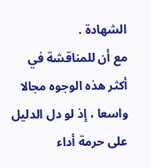الشهادة .
مع أن للمناقشة في أكثر هذه الوجوه مجالا واسعا ، إذ لو دل الدليل على حرمة أداء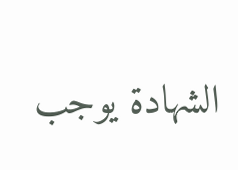الشهادة يوجب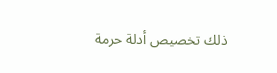ذلك تخصيص أدلة حرمة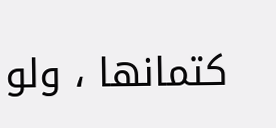كتمانها ، ولو